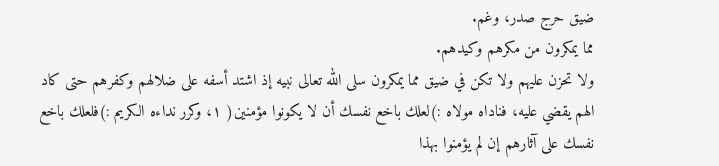ضيق حرج صدر، وغم.
مما يمكرون من مكرهم وكيدهم.
ولا تحزن عليهم ولا تكن في ضيق مما يمكرون سلى الله تعالى نبيه إذ اشتد أسفه على ضلالهم وكفرهم حتى كاد الهم يقضي عليه، فناداه مولاه :)لعلك باخع نفسك أن لا يكونوا مؤمنين( ١، وكرر نداءه الكريم :)فلعلك باخع نفسك على آثارهم إن لم يؤمنوا بهذا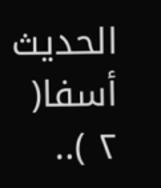الحديث أسفا( ٢ )..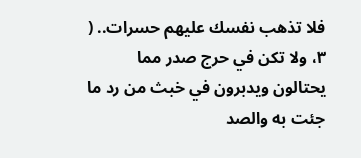فلا تذهب نفسك عليهم حسرات.. ( ٣، ولا تكن في حرج صدر مما يحتالون ويدبرون في خبث من رد ما جئت به والصد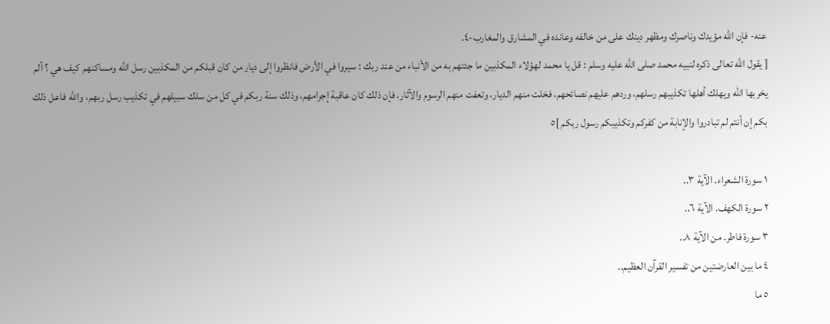عنه- فإن الله مؤيدك وناصرك ومظهر دينك على من خالفه وعانده في المشارق والمغارب-٤.
[ يقول الله تعالى ذكره لنبيه محمد صلى الله عليه وسلم : قل يا محمد لهؤلاء المكذبين ما جئتهم به من الأنباء من عند ربك : سيروا في الأرض فانظروا إلى ديار من كان قبلكم من المكذبين رسل الله ومساكنهم كيف هي ؟ ألم يخربها الله ويهلك أهلها تكذيبهم رسلهم، وردهم عليهم نصائحهم، فخلت منهم الديار، وتعفت منهم الرسوم والآثار، فإن ذلك كان عاقبة إجرامهم، وذلك سنة ربكم في كل من سلك سبيلهم في تكذيب رسل ربهم، والله فاعل ذلك بكم إن أنتم لم تبادروا والإنابة من كفركم وتكذيبكم رسول ربكم ]٥

١ سورة الشعراء. الآية ٣..
٢ سورة الكهف. الآية ٦..
٣ سورة فاطر. من الآية ٨..
٤ ما بين العارضتين من تفسير القرآن العظيم..
٥ ما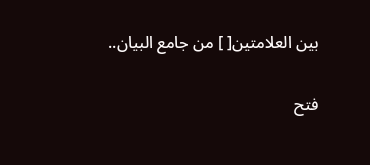بين العلامتين[ ] من جامع البيان..

فتح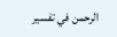الرحمن في تفسير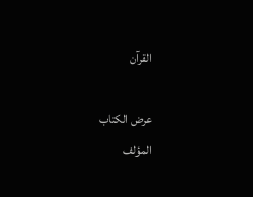القرآن

عرض الكتاب
المؤلف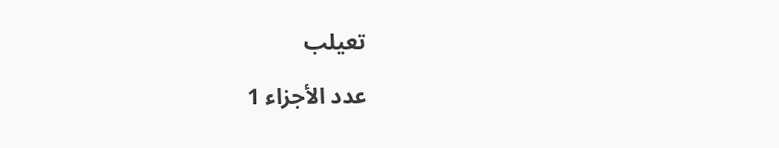تعيلب

عدد الأجزاء 1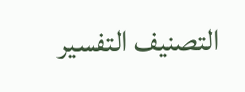التصنيف التفسير